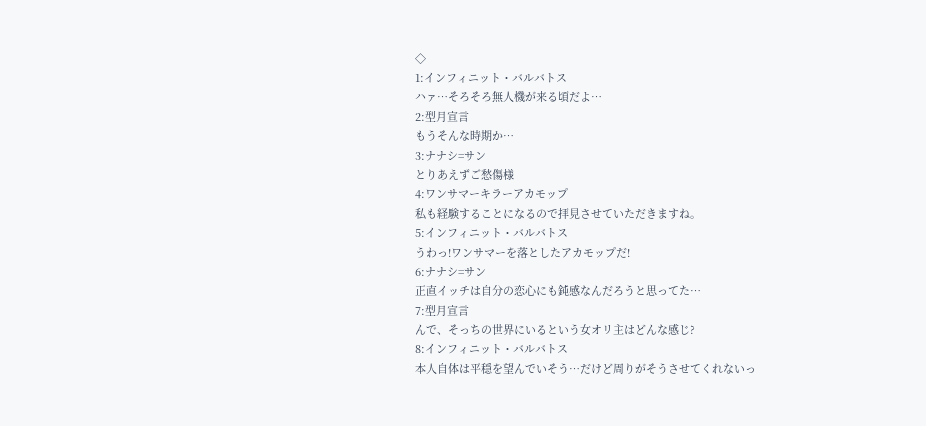◇
1:インフィニット・バルバトス
ハァ…そろそろ無人機が来る頃だよ…
2:型月宣言
もうそんな時期か…
3:ナナシ=サン
とりあえずご愁傷様
4:ワンサマーキラーアカモップ
私も経験することになるので拝見させていただきますね。
5:インフィニット・バルバトス
うわっ!ワンサマーを落としたアカモップだ!
6:ナナシ=サン
正直イッチは自分の恋心にも鈍感なんだろうと思ってた…
7:型月宣言
んで、そっちの世界にいるという女オリ主はどんな感じ?
8:インフィニット・バルバトス
本人自体は平穏を望んでいそう…だけど周りがそうさせてくれないっ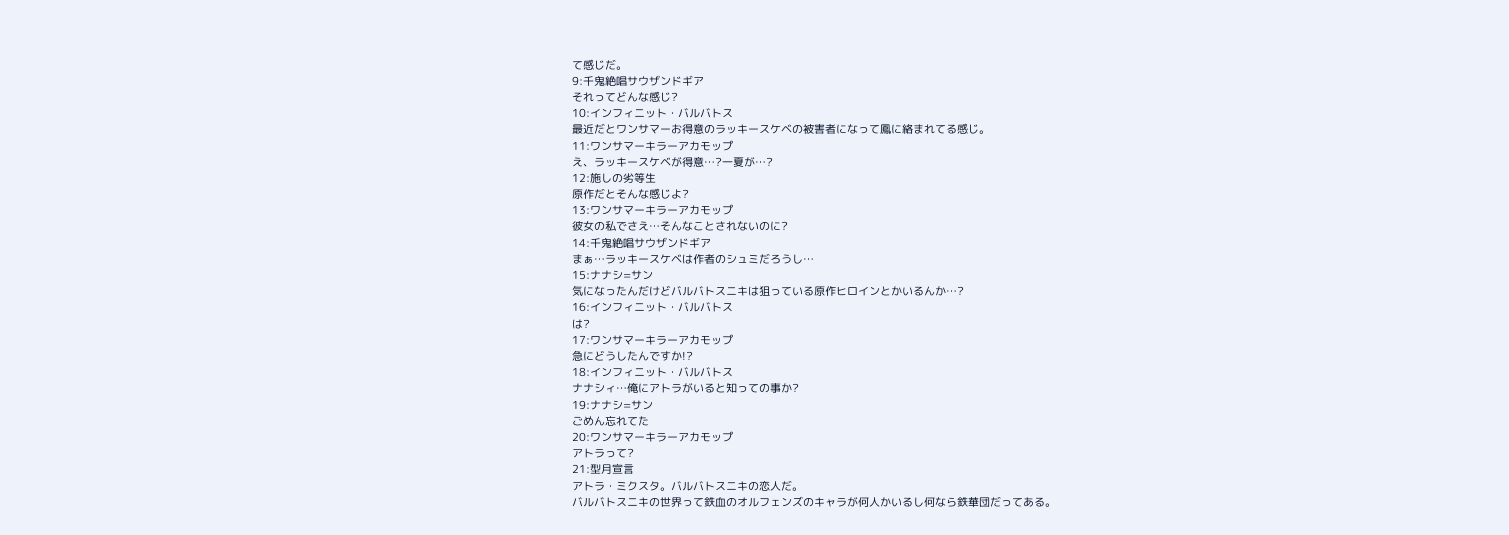て感じだ。
9:千鬼絶唱サウザンドギア
それってどんな感じ?
10:インフィニット・バルバトス
最近だとワンサマーお得意のラッキースケベの被害者になって鳳に絡まれてる感じ。
11:ワンサマーキラーアカモップ
え、ラッキースケベが得意…?一夏が…?
12:施しの劣等生
原作だとそんな感じよ?
13:ワンサマーキラーアカモップ
彼女の私でさえ…そんなことされないのに?
14:千鬼絶唱サウザンドギア
まぁ…ラッキースケベは作者のシュミだろうし…
15:ナナシ=サン
気になったんだけどバルバトスニキは狙っている原作ヒロインとかいるんか…?
16:インフィニット・バルバトス
は?
17:ワンサマーキラーアカモップ
急にどうしたんですか!?
18:インフィニット・バルバトス
ナナシィ…俺にアトラがいると知っての事か?
19:ナナシ=サン
ごめん忘れてた
20:ワンサマーキラーアカモップ
アトラって?
21:型月宣言
アトラ・ミクスタ。バルバトスニキの恋人だ。
バルバトスニキの世界って鉄血のオルフェンズのキャラが何人かいるし何なら鉄華団だってある。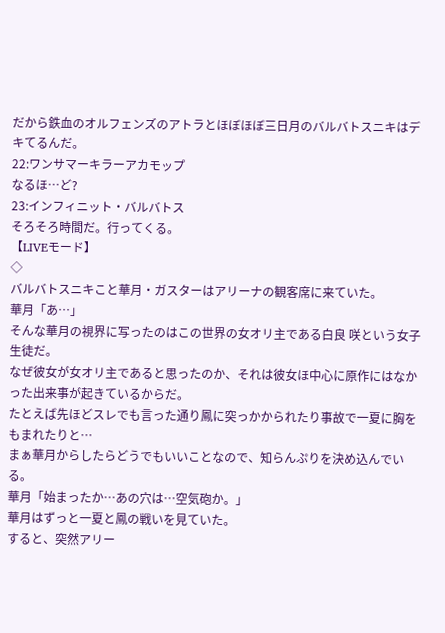だから鉄血のオルフェンズのアトラとほぼほぼ三日月のバルバトスニキはデキてるんだ。
22:ワンサマーキラーアカモップ
なるほ…ど?
23:インフィニット・バルバトス
そろそろ時間だ。行ってくる。
【LIVEモード】
◇
バルバトスニキこと華月・ガスターはアリーナの観客席に来ていた。
華月「あ…」
そんな華月の視界に写ったのはこの世界の女オリ主である白良 咲という女子生徒だ。
なぜ彼女が女オリ主であると思ったのか、それは彼女ほ中心に原作にはなかった出来事が起きているからだ。
たとえば先ほどスレでも言った通り鳳に突っかかられたり事故で一夏に胸をもまれたりと…
まぁ華月からしたらどうでもいいことなので、知らんぷりを決め込んでいる。
華月「始まったか…あの穴は…空気砲か。」
華月はずっと一夏と鳳の戦いを見ていた。
すると、突然アリー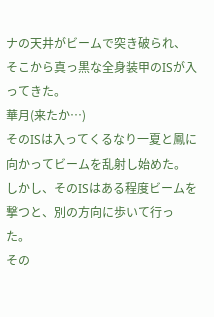ナの天井がビームで突き破られ、そこから真っ黒な全身装甲のISが入ってきた。
華月(来たか…)
そのISは入ってくるなり一夏と鳳に向かってビームを乱射し始めた。
しかし、そのISはある程度ビームを撃つと、別の方向に歩いて行った。
その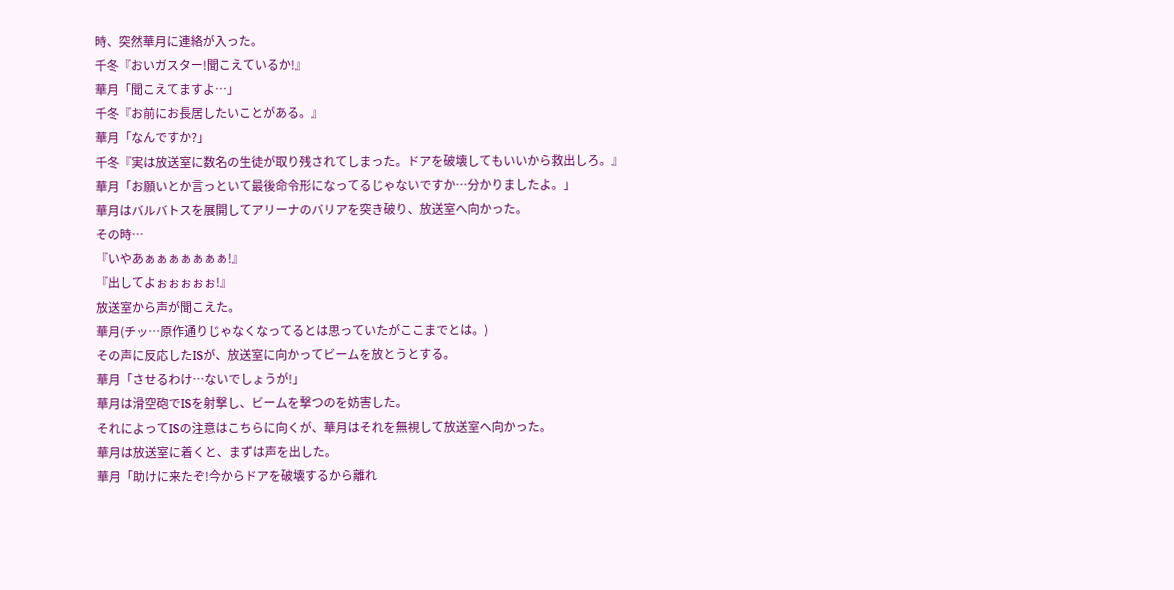時、突然華月に連絡が入った。
千冬『おいガスター!聞こえているか!』
華月「聞こえてますよ…」
千冬『お前にお長居したいことがある。』
華月「なんですか?」
千冬『実は放送室に数名の生徒が取り残されてしまった。ドアを破壊してもいいから救出しろ。』
華月「お願いとか言っといて最後命令形になってるじゃないですか…分かりましたよ。」
華月はバルバトスを展開してアリーナのバリアを突き破り、放送室へ向かった。
その時…
『いやあぁぁぁぁぁぁぁ!』
『出してよぉぉぉぉぉ!』
放送室から声が聞こえた。
華月(チッ…原作通りじゃなくなってるとは思っていたがここまでとは。)
その声に反応したISが、放送室に向かってビームを放とうとする。
華月「させるわけ…ないでしょうが!」
華月は滑空砲でISを射撃し、ビームを撃つのを妨害した。
それによってISの注意はこちらに向くが、華月はそれを無視して放送室へ向かった。
華月は放送室に着くと、まずは声を出した。
華月「助けに来たぞ!今からドアを破壊するから離れ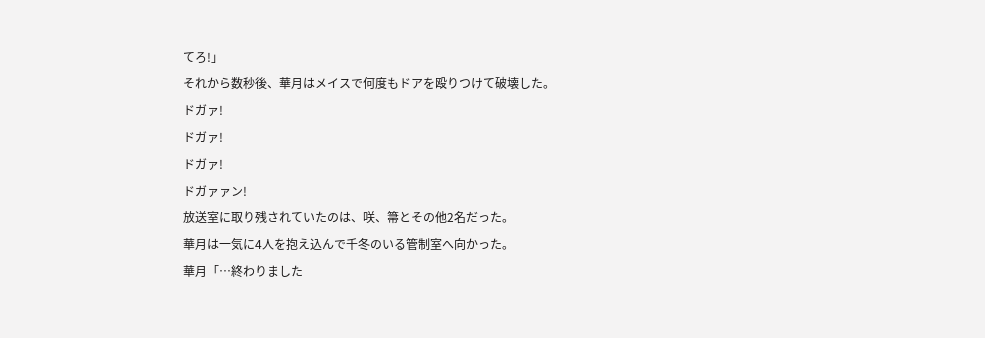てろ!」
それから数秒後、華月はメイスで何度もドアを殴りつけて破壊した。
ドガァ!
ドガァ!
ドガァ!
ドガァァン!
放送室に取り残されていたのは、咲、箒とその他2名だった。
華月は一気に4人を抱え込んで千冬のいる管制室へ向かった。
華月「…終わりました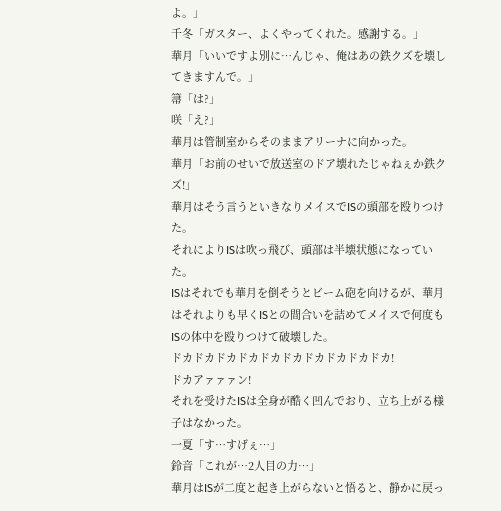よ。」
千冬「ガスター、よくやってくれた。感謝する。」
華月「いいですよ別に…んじゃ、俺はあの鉄クズを壊してきますんで。」
箒「は?」
咲「え?」
華月は管制室からそのままアリーナに向かった。
華月「お前のせいで放送室のドア壊れたじゃねぇか鉄クズ!」
華月はそう言うといきなりメイスでISの頭部を殴りつけた。
それによりISは吹っ飛び、頭部は半壊状態になっていた。
ISはそれでも華月を倒そうとビーム砲を向けるが、華月はそれよりも早くISとの間合いを詰めてメイスで何度もISの体中を殴りつけて破壊した。
ドカドカドカドカドカドカドカドカドカドカ!
ドカアァァァン!
それを受けたISは全身が酷く凹んでおり、立ち上がる様子はなかった。
一夏「す…すげぇ…」
鈴音「これが…2人目の力…」
華月はISが二度と起き上がらないと悟ると、静かに戻っ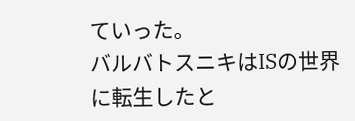ていった。
バルバトスニキはISの世界に転生したと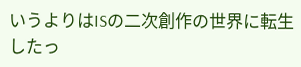いうよりはISの二次創作の世界に転生したっ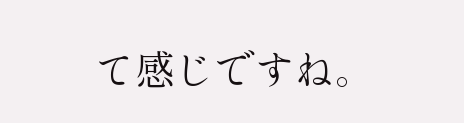て感じですね。